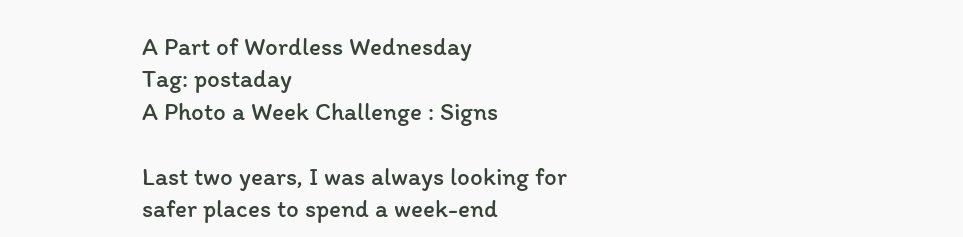A Part of Wordless Wednesday
Tag: postaday
A Photo a Week Challenge : Signs

Last two years, I was always looking for safer places to spend a week-end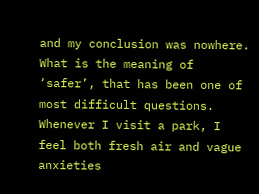and my conclusion was nowhere. What is the meaning of ‘safer’, that has been one of most difficult questions. Whenever I visit a park, I feel both fresh air and vague anxieties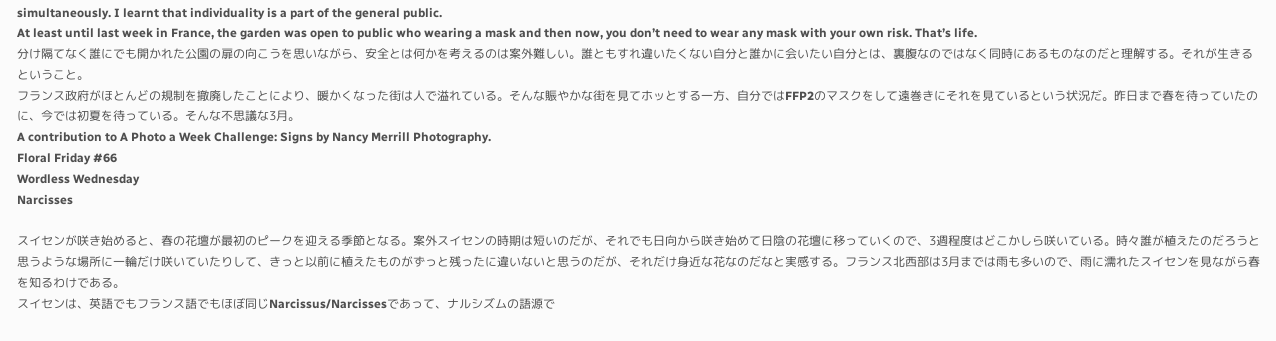simultaneously. I learnt that individuality is a part of the general public.
At least until last week in France, the garden was open to public who wearing a mask and then now, you don’t need to wear any mask with your own risk. That’s life.
分け隔てなく誰にでも開かれた公園の扉の向こうを思いながら、安全とは何かを考えるのは案外難しい。誰ともすれ違いたくない自分と誰かに会いたい自分とは、裏腹なのではなく同時にあるものなのだと理解する。それが生きるということ。
フランス政府がほとんどの規制を撤廃したことにより、暖かくなった街は人で溢れている。そんな賑やかな街を見てホッとする一方、自分ではFFP2のマスクをして遠巻きにそれを見ているという状況だ。昨日まで春を待っていたのに、今では初夏を待っている。そんな不思議な3月。
A contribution to A Photo a Week Challenge: Signs by Nancy Merrill Photography.
Floral Friday #66
Wordless Wednesday
Narcisses

スイセンが咲き始めると、春の花壇が最初のピークを迎える季節となる。案外スイセンの時期は短いのだが、それでも日向から咲き始めて日陰の花壇に移っていくので、3週程度はどこかしら咲いている。時々誰が植えたのだろうと思うような場所に一輪だけ咲いていたりして、きっと以前に植えたものがずっと残ったに違いないと思うのだが、それだけ身近な花なのだなと実感する。フランス北西部は3月までは雨も多いので、雨に濡れたスイセンを見ながら春を知るわけである。
スイセンは、英語でもフランス語でもほぼ同じNarcissus/Narcissesであって、ナルシズムの語源で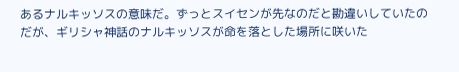あるナルキッソスの意味だ。ずっとスイセンが先なのだと勘違いしていたのだが、ギリシャ神話のナルキッソスが命を落とした場所に咲いた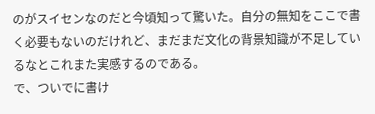のがスイセンなのだと今頃知って驚いた。自分の無知をここで書く必要もないのだけれど、まだまだ文化の背景知識が不足しているなとこれまた実感するのである。
で、ついでに書け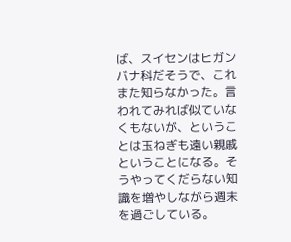ば、スイセンはヒガンバナ科だそうで、これまた知らなかった。言われてみれば似ていなくもないが、ということは玉ねぎも遠い親戚ということになる。そうやってくだらない知識を増やしながら週末を過ごしている。